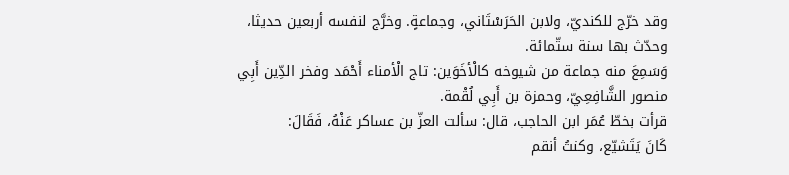وقد خرّج للكنديّ، ولابن الحَرَسْتَاني، وجماعةٍ. وخرَّج لنفسه أربعين حديثا، وحدّث بها سنة ستّمائة.
وَسَمِعَ منه جماعة من شيوخه كالْأخَوَين: تاج الْأمناء أَحْمَد وفخر الدِّين أَبِي منصور الشَّافِعِيّ، وحمزة بن أَبِي لُقْمة.
قرأت بخطّ عُمَر ابن الحاجب، قال: سألت العزّ بن عساكر عَنْهُ، فَقَالَ:
كَانَ يَتَشيّع، وكنتُ أنقم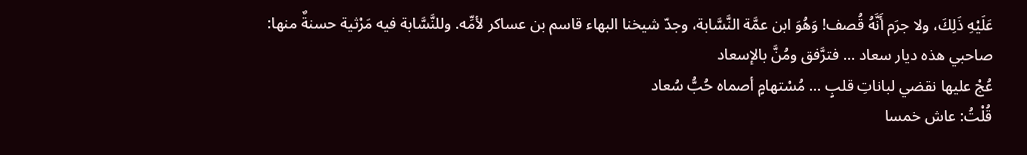عَلَيْهِ ذَلِكَ، ولا جرَم أَنَّهُ قُصف! وَهُوَ ابن عمَّة النَّسَّابة، وجدّ شيخنا البهاء قاسم بن عساكر لأمِّه. وللنَّسَّابة فيه مَرْثية حسنةٌ منها:
صاحبي هذه ديار سعاد ... فترَّفق ومُنَّ بالإسعاد
عُجْ عليها نقضي لباناتِ قلبٍ ... مُسْتهامٍ أصماه حُبُّ سُعاد
قُلْتُ: عاش خمسا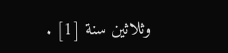وثلاثين سنة [1] .